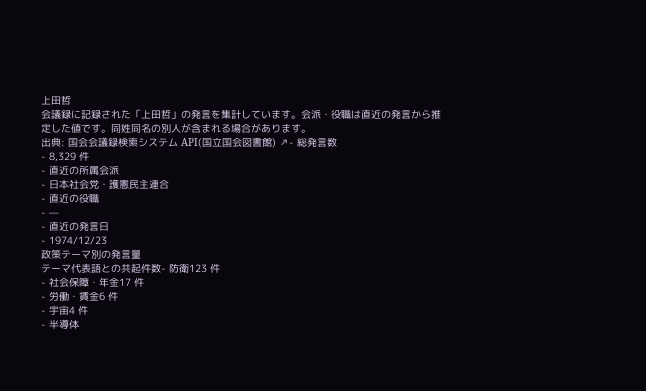上田哲
会議録に記録された「上田哲」の発言を集計しています。会派・役職は直近の発言から推定した値です。同姓同名の別人が含まれる場合があります。
出典: 国会会議録検索システム API(国立国会図書館) ↗- 総発言数
- 8,329 件
- 直近の所属会派
- 日本社会党・護憲民主連合
- 直近の役職
- —
- 直近の発言日
- 1974/12/23
政策テーマ別の発言量
テーマ代表語との共起件数- 防衛123 件
- 社会保障・年金17 件
- 労働・賃金6 件
- 宇宙4 件
- 半導体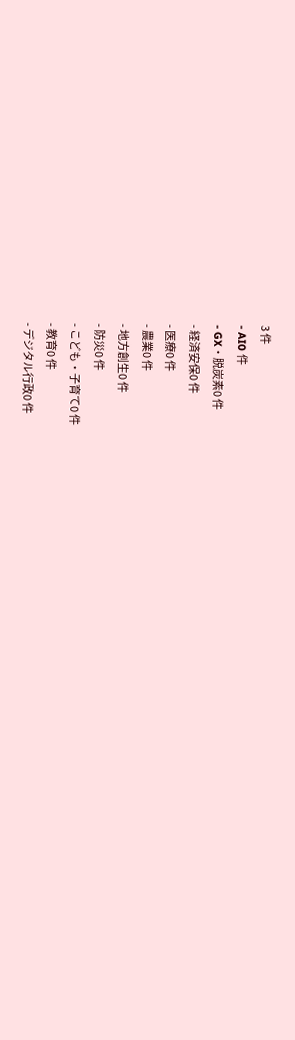3 件
- AI0 件
- GX・脱炭素0 件
- 経済安保0 件
- 医療0 件
- 農業0 件
- 地方創生0 件
- 防災0 件
- こども・子育て0 件
- 教育0 件
- デジタル行政0 件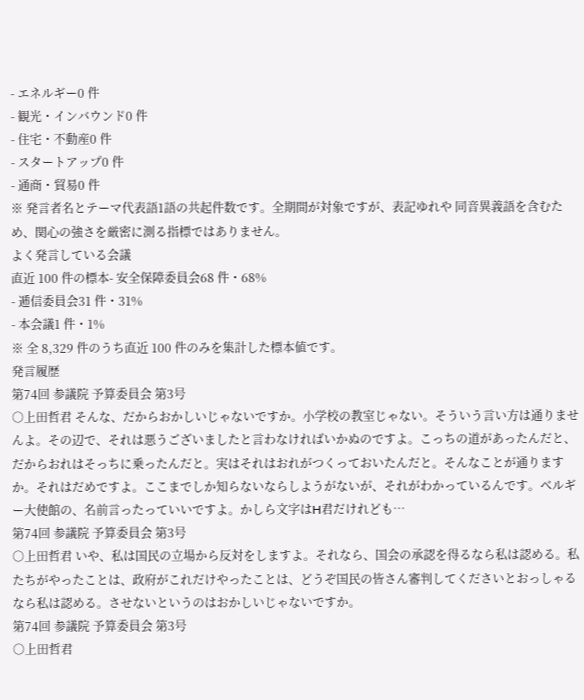- エネルギー0 件
- 観光・インバウンド0 件
- 住宅・不動産0 件
- スタートアップ0 件
- 通商・貿易0 件
※ 発言者名とテーマ代表語1語の共起件数です。全期間が対象ですが、表記ゆれや 同音異義語を含むため、関心の強さを厳密に測る指標ではありません。
よく発言している会議
直近 100 件の標本- 安全保障委員会68 件・68%
- 逓信委員会31 件・31%
- 本会議1 件・1%
※ 全 8,329 件のうち直近 100 件のみを集計した標本値です。
発言履歴
第74回 参議院 予算委員会 第3号
○上田哲君 そんな、だからおかしいじゃないですか。小学校の教室じゃない。そういう言い方は通りませんよ。その辺で、それは悪うございましたと言わなければいかぬのですよ。こっちの道があったんだと、だからおれはそっちに乗ったんだと。実はそれはおれがつくっておいたんだと。そんなことが通りますか。それはだめですよ。ここまでしか知らないならしようがないが、それがわかっているんです。ベルギー大使館の、名前言ったっていいですよ。かしら文字はH君だけれども…
第74回 参議院 予算委員会 第3号
○上田哲君 いや、私は国民の立場から反対をしますよ。それなら、国会の承認を得るなら私は認める。私たちがやったことは、政府がこれだけやったことは、どうぞ国民の皆さん審判してくださいとおっしゃるなら私は認める。させないというのはおかしいじゃないですか。
第74回 参議院 予算委員会 第3号
○上田哲君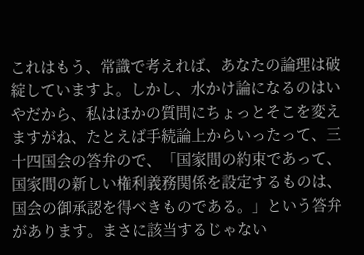これはもう、常識で考えれば、あなたの論理は破綻していますよ。しかし、水かけ論になるのはいやだから、私はほかの質問にちょっとそこを変えますがね、たとえば手続論上からいったって、三十四国会の答弁ので、「国家間の約束であって、国家間の新しい権利義務関係を設定するものは、国会の御承認を得べきものである。」という答弁があります。まさに該当するじゃない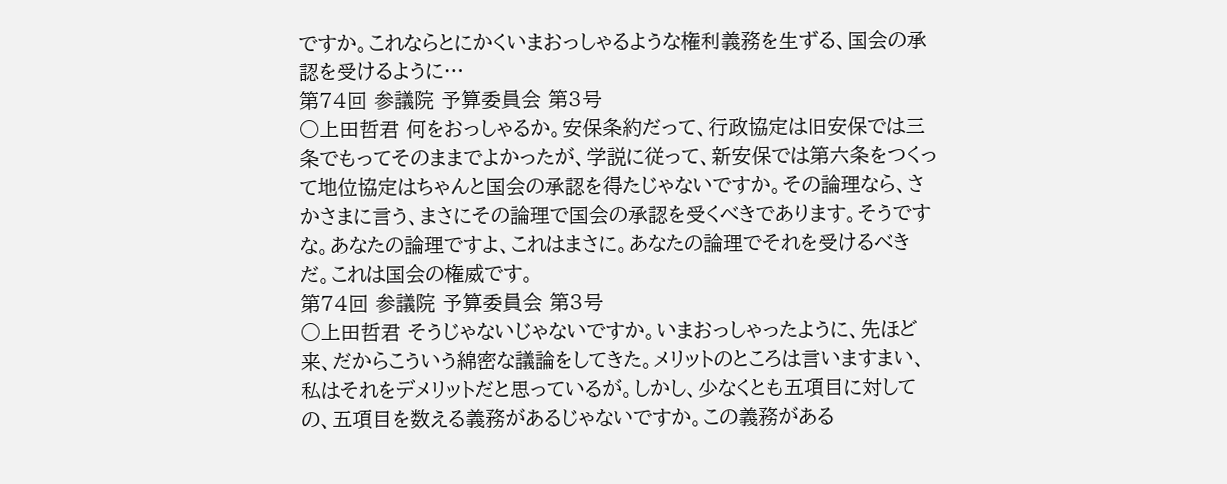ですか。これならとにかくいまおっしゃるような権利義務を生ずる、国会の承認を受けるように…
第74回 参議院 予算委員会 第3号
○上田哲君 何をおっしゃるか。安保条約だって、行政協定は旧安保では三条でもってそのままでよかったが、学説に従って、新安保では第六条をつくって地位協定はちゃんと国会の承認を得たじゃないですか。その論理なら、さかさまに言う、まさにその論理で国会の承認を受くべきであります。そうですな。あなたの論理ですよ、これはまさに。あなたの論理でそれを受けるべきだ。これは国会の権威です。
第74回 参議院 予算委員会 第3号
○上田哲君 そうじゃないじゃないですか。いまおっしゃったように、先ほど来、だからこういう綿密な議論をしてきた。メリットのところは言いますまい、私はそれをデメリットだと思っているが。しかし、少なくとも五項目に対しての、五項目を数える義務があるじゃないですか。この義務がある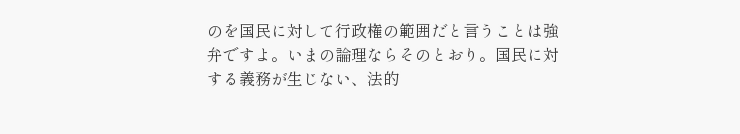のを国民に対して行政権の範囲だと言うことは強弁ですよ。いまの論理ならそのとおり。国民に対する義務が生じない、法的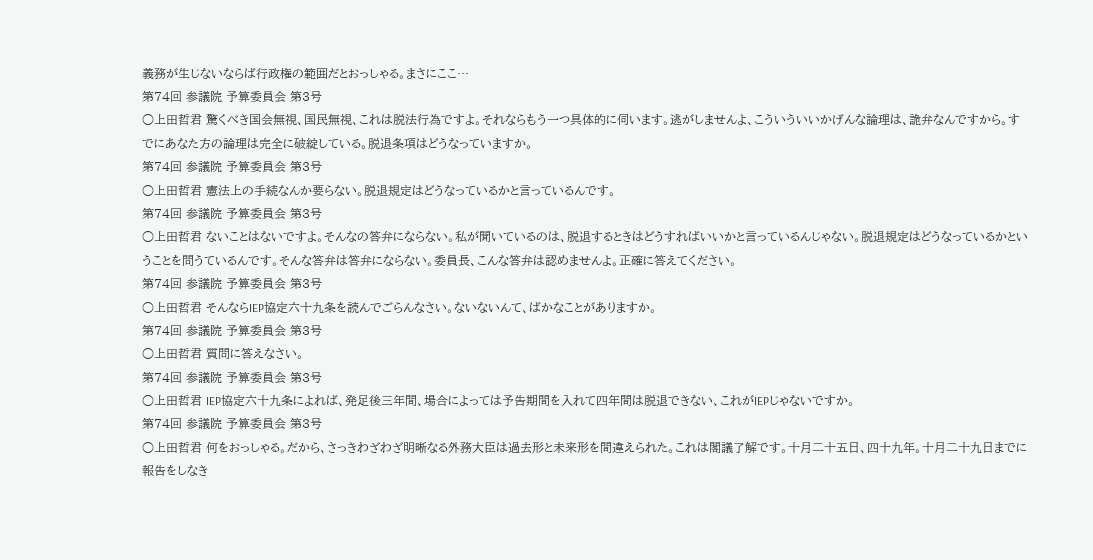義務が生じないならば行政権の範囲だとおっしゃる。まさにここ…
第74回 参議院 予算委員会 第3号
○上田哲君 驚くべき国会無視、国民無視、これは脱法行為ですよ。それならもう一つ具体的に伺います。逃がしませんよ、こういういいかげんな論理は、詭弁なんですから。すでにあなた方の論理は完全に破綻している。脱退条項はどうなっていますか。
第74回 参議院 予算委員会 第3号
○上田哲君 憲法上の手続なんか要らない。脱退規定はどうなっているかと言っているんです。
第74回 参議院 予算委員会 第3号
○上田哲君 ないことはないですよ。そんなの答弁にならない。私が聞いているのは、脱退するときはどうすればいいかと言っているんじゃない。脱退規定はどうなっているかということを問うているんです。そんな答弁は答弁にならない。委員長、こんな答弁は認めませんよ。正確に答えてください。
第74回 参議院 予算委員会 第3号
○上田哲君 そんならIEP協定六十九条を読んでごらんなさい。ないないんて、ばかなことがありますか。
第74回 参議院 予算委員会 第3号
○上田哲君 質問に答えなさい。
第74回 参議院 予算委員会 第3号
○上田哲君 IEP協定六十九条によれば、発足後三年間、場合によっては予告期間を入れて四年間は脱退できない、これがIEPじゃないですか。
第74回 参議院 予算委員会 第3号
○上田哲君 何をおっしゃる。だから、さっきわざわざ明晰なる外務大臣は過去形と未来形を間違えられた。これは閣議了解です。十月二十五日、四十九年。十月二十九日までに報告をしなき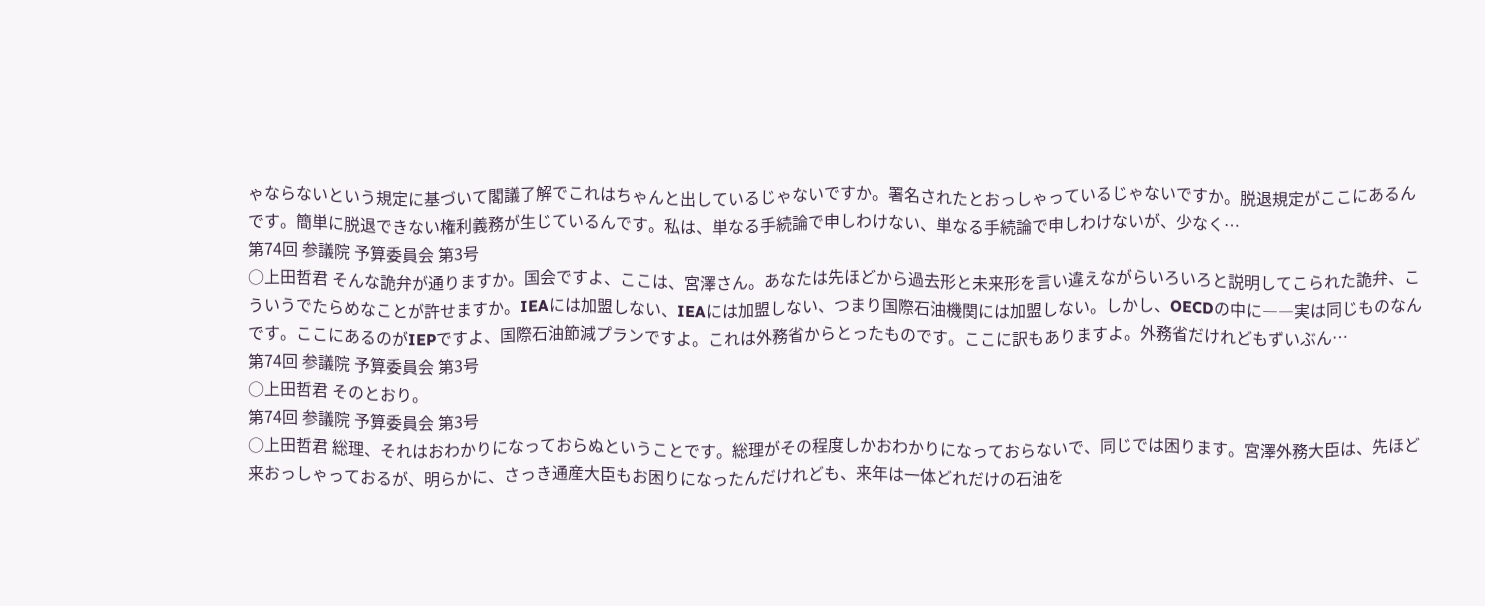ゃならないという規定に基づいて閣議了解でこれはちゃんと出しているじゃないですか。署名されたとおっしゃっているじゃないですか。脱退規定がここにあるんです。簡単に脱退できない権利義務が生じているんです。私は、単なる手続論で申しわけない、単なる手続論で申しわけないが、少なく…
第74回 参議院 予算委員会 第3号
○上田哲君 そんな詭弁が通りますか。国会ですよ、ここは、宮澤さん。あなたは先ほどから過去形と未来形を言い違えながらいろいろと説明してこられた詭弁、こういうでたらめなことが許せますか。IEAには加盟しない、IEAには加盟しない、つまり国際石油機関には加盟しない。しかし、OECDの中に――実は同じものなんです。ここにあるのがIEPですよ、国際石油節減プランですよ。これは外務省からとったものです。ここに訳もありますよ。外務省だけれどもずいぶん…
第74回 参議院 予算委員会 第3号
○上田哲君 そのとおり。
第74回 参議院 予算委員会 第3号
○上田哲君 総理、それはおわかりになっておらぬということです。総理がその程度しかおわかりになっておらないで、同じでは困ります。宮澤外務大臣は、先ほど来おっしゃっておるが、明らかに、さっき通産大臣もお困りになったんだけれども、来年は一体どれだけの石油を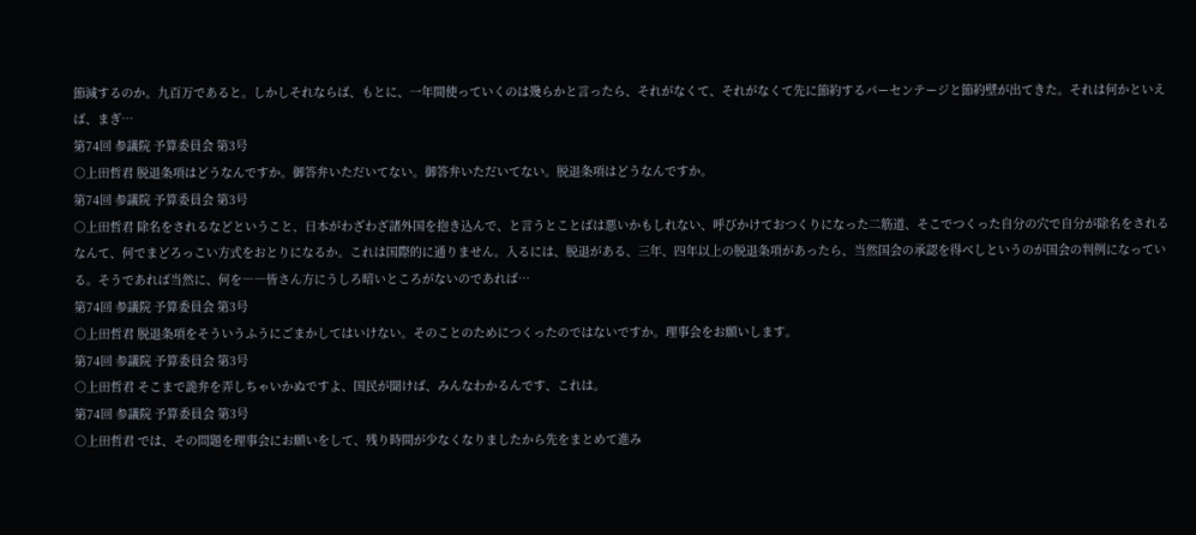節減するのか。九百万であると。しかしそれならば、もとに、一年間使っていくのは幾らかと言ったら、それがなくて、それがなくて先に節約するパーセンテージと節約壁が出てきた。それは何かといえば、まぎ…
第74回 参議院 予算委員会 第3号
○上田哲君 脱退条項はどうなんですか。御答弁いただいてない。御答弁いただいてない。脱退条項はどうなんですか。
第74回 参議院 予算委員会 第3号
○上田哲君 除名をされるなどということ、日本がわざわざ諸外国を抱き込んで、と言うとことばは悪いかもしれない、呼びかけておつくりになった二筋道、そこでつくった自分の穴で自分が除名をされるなんて、何でまどろっこい方式をおとりになるか。これは国際的に通りません。入るには、脱退がある、三年、四年以上の脱退条項があったら、当然国会の承認を得べしというのが国会の判例になっている。そうであれば当然に、何を――皆さん方にうしろ暗いところがないのであれば…
第74回 参議院 予算委員会 第3号
○上田哲君 脱退条項をそういうふうにごまかしてはいけない。そのことのためにつくったのではないですか。理事会をお願いします。
第74回 参議院 予算委員会 第3号
○上田哲君 そこまで詭弁を弄しちゃいかぬですよ、国民が聞けば、みんなわかるんです、これは。
第74回 参議院 予算委員会 第3号
○上田哲君 では、その問題を理事会にお願いをして、残り時間が少なくなりましたから先をまとめて進み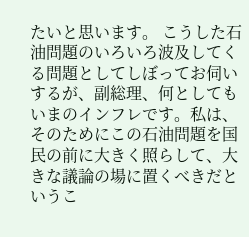たいと思います。 こうした石油問題のいろいろ波及してくる問題としてしぼってお伺いするが、副総理、何としてもいまのインフレです。私は、そのためにこの石油問題を国民の前に大きく照らして、大きな議論の場に置くべきだというこ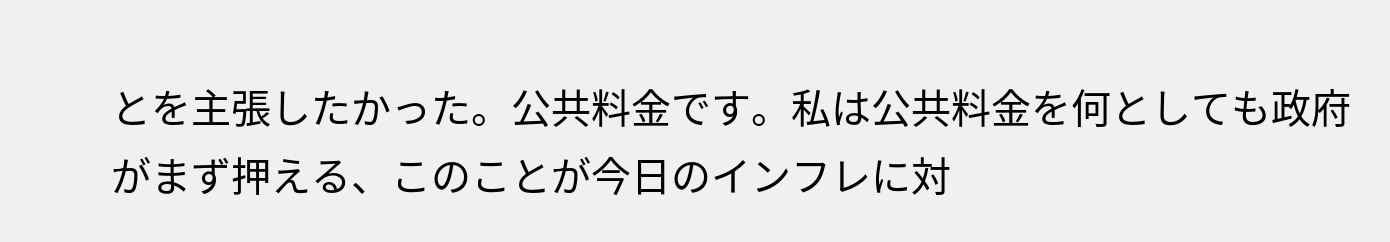とを主張したかった。公共料金です。私は公共料金を何としても政府がまず押える、このことが今日のインフレに対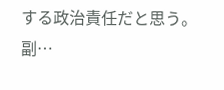する政治責任だと思う。副…